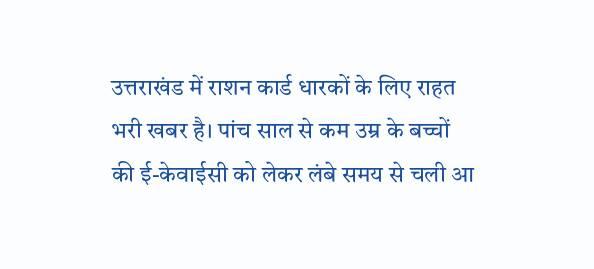उत्तराखंड में राशन कार्ड धारकों के लिए राहत भरी खबर है। पांच साल से कम उम्र के बच्चों की ई-केवाईसी को लेकर लंबे समय से चली आ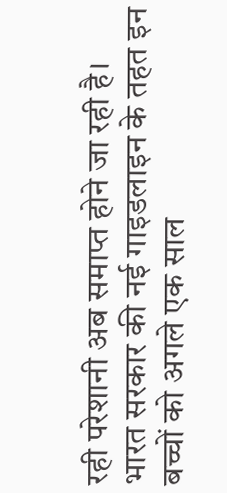रही परेशानी अब समाप्त होने जा रही है। भारत सरकार की नई गाइडलाइन के तहत इन बच्चों को अगले एक साल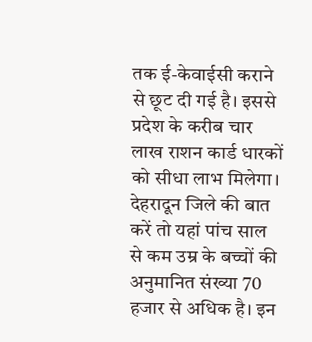तक ई-केवाईसी कराने से छूट दी गई है। इससे प्रदेश के करीब चार लाख राशन कार्ड धारकों को सीधा लाभ मिलेगा।
देहरादून जिले की बात करें तो यहां पांच साल से कम उम्र के बच्चों की अनुमानित संख्या 70 हजार से अधिक है। इन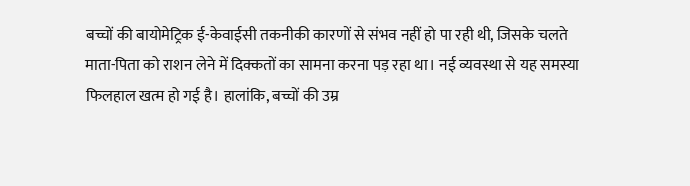बच्चों की बायोमेट्रिक ई-केवाईसी तकनीकी कारणों से संभव नहीं हो पा रही थी, जिसके चलते माता-पिता को राशन लेने में दिक्कतों का सामना करना पड़ रहा था। नई व्यवस्था से यह समस्या फिलहाल खत्म हो गई है। हालांकि, बच्चों की उम्र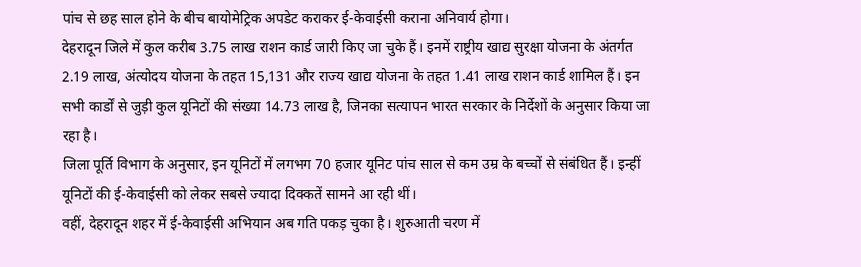पांच से छह साल होने के बीच बायोमेट्रिक अपडेट कराकर ई-केवाईसी कराना अनिवार्य होगा।
देहरादून जिले में कुल करीब 3.75 लाख राशन कार्ड जारी किए जा चुके हैं। इनमें राष्ट्रीय खाद्य सुरक्षा योजना के अंतर्गत 2.19 लाख, अंत्योदय योजना के तहत 15,131 और राज्य खाद्य योजना के तहत 1.41 लाख राशन कार्ड शामिल हैं। इन सभी कार्डों से जुड़ी कुल यूनिटों की संख्या 14.73 लाख है, जिनका सत्यापन भारत सरकार के निर्देशों के अनुसार किया जा रहा है।
जिला पूर्ति विभाग के अनुसार, इन यूनिटों में लगभग 70 हजार यूनिट पांच साल से कम उम्र के बच्चों से संबंधित हैं। इन्हीं यूनिटों की ई-केवाईसी को लेकर सबसे ज्यादा दिक्कतें सामने आ रही थीं।
वहीं, देहरादून शहर में ई-केवाईसी अभियान अब गति पकड़ चुका है। शुरुआती चरण में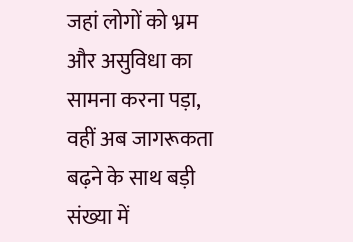जहां लोगों को भ्रम और असुविधा का सामना करना पड़ा, वहीं अब जागरूकता बढ़ने के साथ बड़ी संख्या में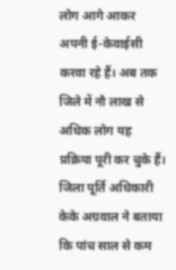लोग आगे आकर अपनी ई-केवाईसी करवा रहे हैं। अब तक जिले में नौ लाख से अधिक लोग यह प्रक्रिया पूरी कर चुके हैं।
जिला पूर्ति अधिकारी केके अग्रवाल ने बताया कि पांच साल से कम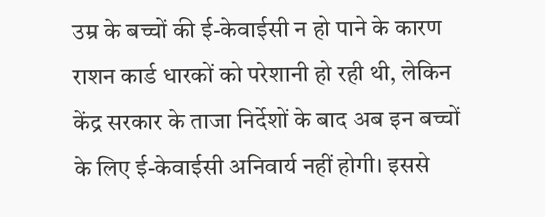उम्र के बच्चों की ई-केवाईसी न हो पाने के कारण राशन कार्ड धारकों को परेशानी हो रही थी, लेकिन केंद्र सरकार के ताजा निर्देशों के बाद अब इन बच्चों के लिए ई-केवाईसी अनिवार्य नहीं होगी। इससे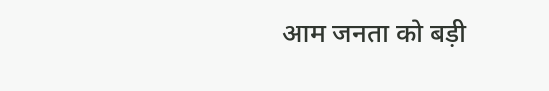आम जनता को बड़ी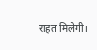राहत मिलेगी।